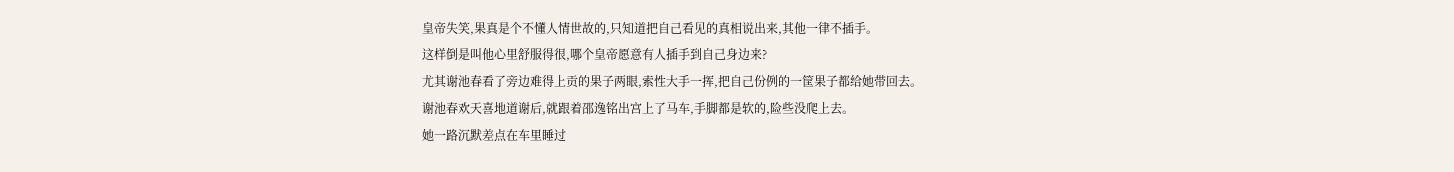皇帝失笑,果真是个不懂人情世故的,只知道把自己看见的真相说出来,其他一律不插手。
这样倒是叫他心里舒服得很,哪个皇帝愿意有人插手到自己身边来?
尤其谢池春看了旁边难得上贡的果子两眼,索性大手一挥,把自己份例的一筐果子都给她带回去。
谢池春欢天喜地道谢后,就跟着邵逸铭出宫上了马车,手脚都是软的,险些没爬上去。
她一路沉默差点在车里睡过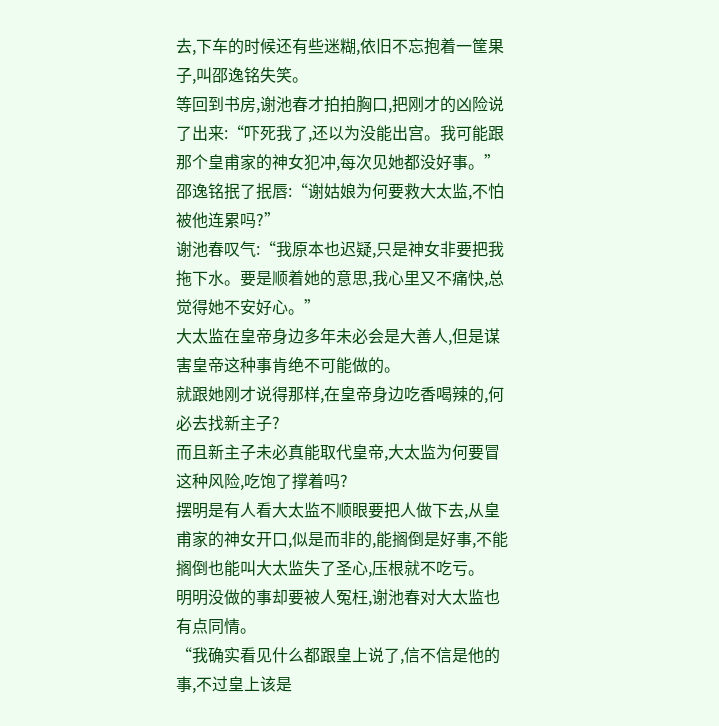去,下车的时候还有些迷糊,依旧不忘抱着一筐果子,叫邵逸铭失笑。
等回到书房,谢池春才拍拍胸口,把刚才的凶险说了出来:“吓死我了,还以为没能出宫。我可能跟那个皇甫家的神女犯冲,每次见她都没好事。”
邵逸铭抿了抿唇:“谢姑娘为何要救大太监,不怕被他连累吗?”
谢池春叹气:“我原本也迟疑,只是神女非要把我拖下水。要是顺着她的意思,我心里又不痛快,总觉得她不安好心。”
大太监在皇帝身边多年未必会是大善人,但是谋害皇帝这种事肯绝不可能做的。
就跟她刚才说得那样,在皇帝身边吃香喝辣的,何必去找新主子?
而且新主子未必真能取代皇帝,大太监为何要冒这种风险,吃饱了撑着吗?
摆明是有人看大太监不顺眼要把人做下去,从皇甫家的神女开口,似是而非的,能搁倒是好事,不能搁倒也能叫大太监失了圣心,压根就不吃亏。
明明没做的事却要被人冤枉,谢池春对大太监也有点同情。
“我确实看见什么都跟皇上说了,信不信是他的事,不过皇上该是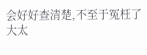会好好查清楚,不至于冤枉了大太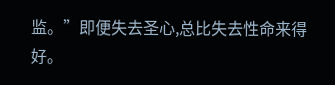监。”即便失去圣心,总比失去性命来得好。